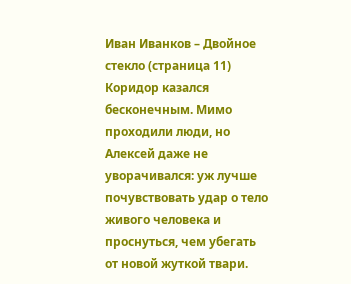Иван Иванков – Двойное стекло (страница 11)
Коридор казался бесконечным. Мимо проходили люди, но Алексей даже не уворачивался: уж лучше почувствовать удар о тело живого человека и проснуться, чем убегать от новой жуткой твари.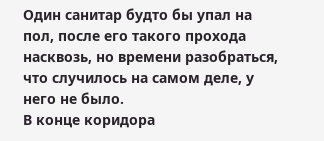Один санитар будто бы упал на пол, после его такого прохода насквозь, но времени разобраться, что случилось на самом деле, у него не было.
В конце коридора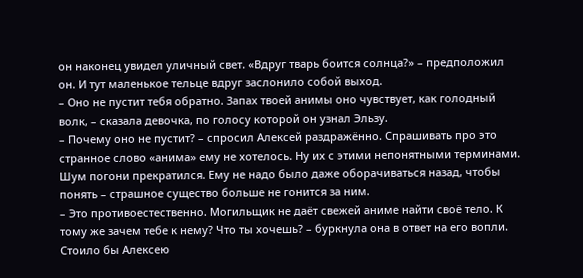он наконец увидел уличный свет. «Вдруг тварь боится солнца?» – предположил он. И тут маленькое тельце вдруг заслонило собой выход.
– Оно не пустит тебя обратно. Запах твоей анимы оно чувствует, как голодный волк, – сказала девочка, по голосу которой он узнал Эльзу.
– Почему оно не пустит? – спросил Алексей раздражённо. Спрашивать про это странное слово «анима» ему не хотелось. Ну их с этими непонятными терминами.
Шум погони прекратился. Ему не надо было даже оборачиваться назад, чтобы понять – страшное существо больше не гонится за ним.
– Это противоестественно. Могильщик не даёт свежей аниме найти своё тело. К тому же зачем тебе к нему? Что ты хочешь? – буркнула она в ответ на его вопли.
Стоило бы Алексею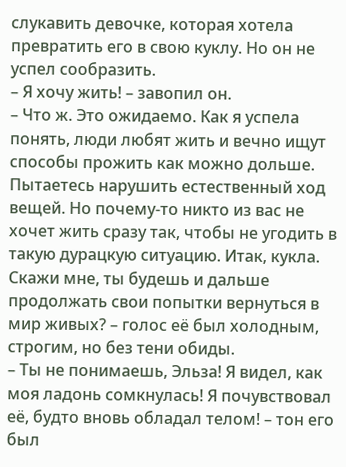слукавить девочке, которая хотела превратить его в свою куклу. Но он не успел сообразить.
– Я хочу жить! – завопил он.
– Что ж. Это ожидаемо. Как я успела понять, люди любят жить и вечно ищут способы прожить как можно дольше. Пытаетесь нарушить естественный ход вещей. Но почему-то никто из вас не хочет жить сразу так, чтобы не угодить в такую дурацкую ситуацию. Итак, кукла. Скажи мне, ты будешь и дальше продолжать свои попытки вернуться в мир живых? – голос её был холодным, строгим, но без тени обиды.
– Ты не понимаешь, Эльза! Я видел, как моя ладонь сомкнулась! Я почувствовал её, будто вновь обладал телом! – тон его был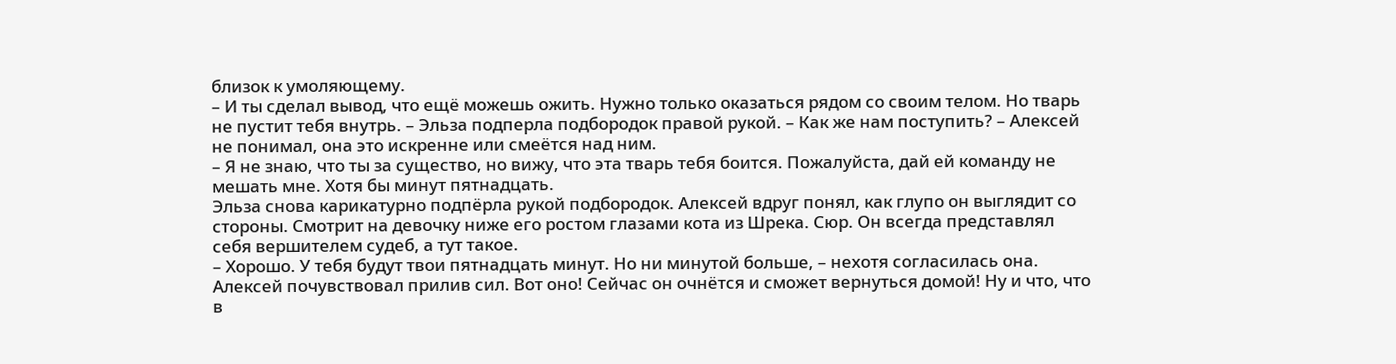близок к умоляющему.
– И ты сделал вывод, что ещё можешь ожить. Нужно только оказаться рядом со своим телом. Но тварь не пустит тебя внутрь. – Эльза подперла подбородок правой рукой. – Как же нам поступить? – Алексей не понимал, она это искренне или смеётся над ним.
– Я не знаю, что ты за существо, но вижу, что эта тварь тебя боится. Пожалуйста, дай ей команду не мешать мне. Хотя бы минут пятнадцать.
Эльза снова карикатурно подпёрла рукой подбородок. Алексей вдруг понял, как глупо он выглядит со стороны. Смотрит на девочку ниже его ростом глазами кота из Шрека. Сюр. Он всегда представлял себя вершителем судеб, а тут такое.
– Хорошо. У тебя будут твои пятнадцать минут. Но ни минутой больше, – нехотя согласилась она.
Алексей почувствовал прилив сил. Вот оно! Сейчас он очнётся и сможет вернуться домой! Ну и что, что в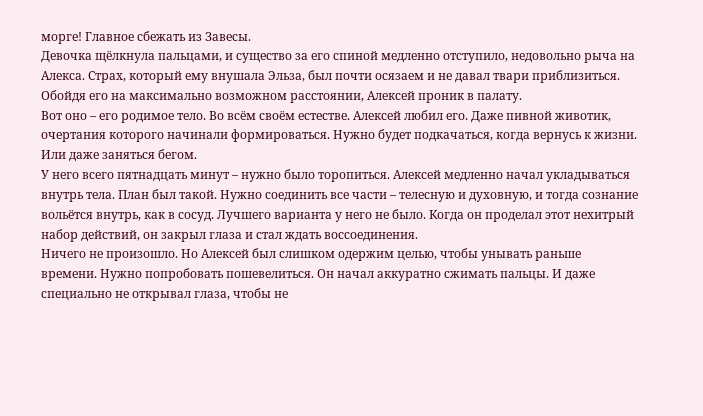морге! Главное сбежать из Завесы.
Девочка щёлкнула пальцами, и существо за его спиной медленно отступило, недовольно рыча на Алекса. Страх, который ему внушала Эльза, был почти осязаем и не давал твари приблизиться. Обойдя его на максимально возможном расстоянии, Алексей проник в палату.
Вот оно – его родимое тело. Во всём своём естестве. Алексей любил его. Даже пивной животик, очертания которого начинали формироваться. Нужно будет подкачаться, когда вернусь к жизни. Или даже заняться бегом.
У него всего пятнадцать минут – нужно было торопиться. Алексей медленно начал укладываться внутрь тела. План был такой. Нужно соединить все части – телесную и духовную, и тогда сознание вольётся внутрь, как в сосуд. Лучшего варианта у него не было. Когда он проделал этот нехитрый набор действий, он закрыл глаза и стал ждать воссоединения.
Ничего не произошло. Но Алексей был слишком одержим целью, чтобы унывать раньше времени. Нужно попробовать пошевелиться. Он начал аккуратно сжимать пальцы. И даже специально не открывал глаза, чтобы не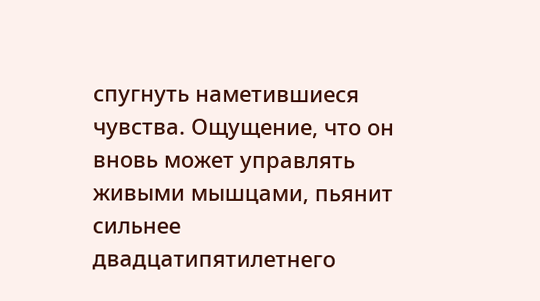спугнуть наметившиеся чувства. Ощущение, что он вновь может управлять живыми мышцами, пьянит сильнее двадцатипятилетнего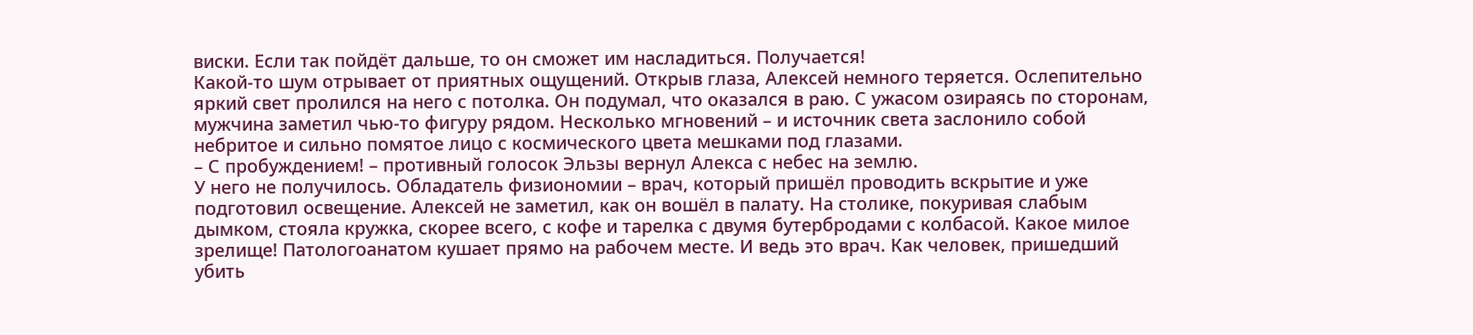виски. Если так пойдёт дальше, то он сможет им насладиться. Получается!
Какой-то шум отрывает от приятных ощущений. Открыв глаза, Алексей немного теряется. Ослепительно яркий свет пролился на него с потолка. Он подумал, что оказался в раю. С ужасом озираясь по сторонам, мужчина заметил чью-то фигуру рядом. Несколько мгновений – и источник света заслонило собой небритое и сильно помятое лицо с космического цвета мешками под глазами.
– С пробуждением! – противный голосок Эльзы вернул Алекса с небес на землю.
У него не получилось. Обладатель физиономии – врач, который пришёл проводить вскрытие и уже подготовил освещение. Алексей не заметил, как он вошёл в палату. На столике, покуривая слабым дымком, стояла кружка, скорее всего, с кофе и тарелка с двумя бутербродами с колбасой. Какое милое зрелище! Патологоанатом кушает прямо на рабочем месте. И ведь это врач. Как человек, пришедший убить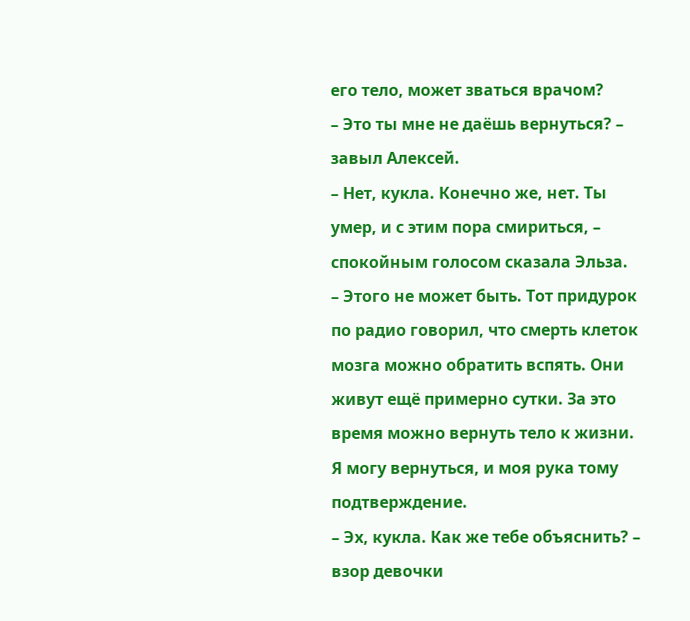его тело, может зваться врачом?
– Это ты мне не даёшь вернуться? – завыл Алексей.
– Нет, кукла. Конечно же, нет. Ты умер, и с этим пора смириться, – спокойным голосом сказала Эльза.
– Этого не может быть. Тот придурок по радио говорил, что смерть клеток мозга можно обратить вспять. Они живут ещё примерно сутки. За это время можно вернуть тело к жизни. Я могу вернуться, и моя рука тому подтверждение.
– Эх, кукла. Как же тебе объяснить? – взор девочки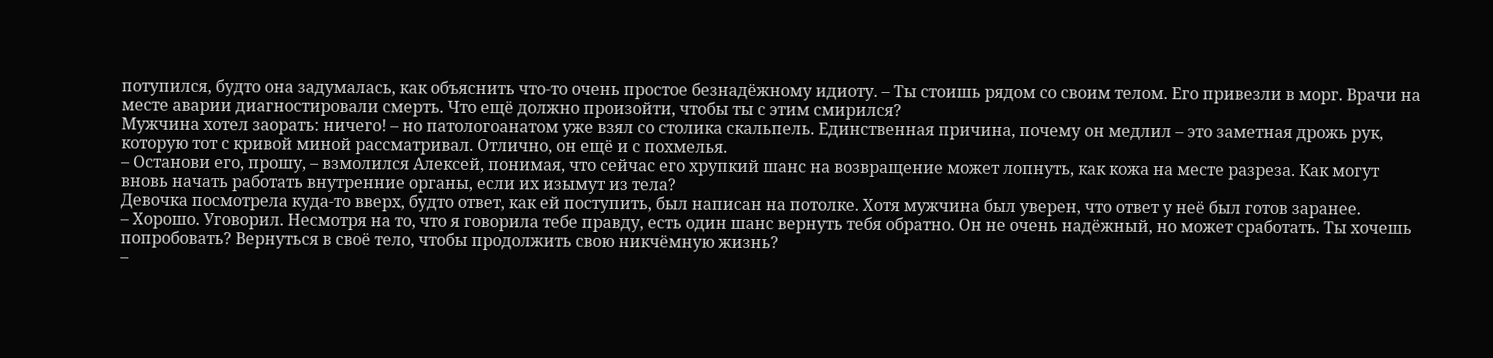потупился, будто она задумалась, как объяснить что-то очень простое безнадёжному идиоту. – Ты стоишь рядом со своим телом. Его привезли в морг. Врачи на месте аварии диагностировали смерть. Что ещё должно произойти, чтобы ты с этим смирился?
Мужчина хотел заорать: ничего! – но патологоанатом уже взял со столика скальпель. Единственная причина, почему он медлил – это заметная дрожь рук, которую тот с кривой миной рассматривал. Отлично, он ещё и с похмелья.
– Останови его, прошу, – взмолился Алексей, понимая, что сейчас его хрупкий шанс на возвращение может лопнуть, как кожа на месте разреза. Как могут вновь начать работать внутренние органы, если их изымут из тела?
Девочка посмотрела куда-то вверх, будто ответ, как ей поступить, был написан на потолке. Хотя мужчина был уверен, что ответ у неё был готов заранее.
– Хорошо. Уговорил. Несмотря на то, что я говорила тебе правду, есть один шанс вернуть тебя обратно. Он не очень надёжный, но может сработать. Ты хочешь попробовать? Вернуться в своё тело, чтобы продолжить свою никчёмную жизнь?
–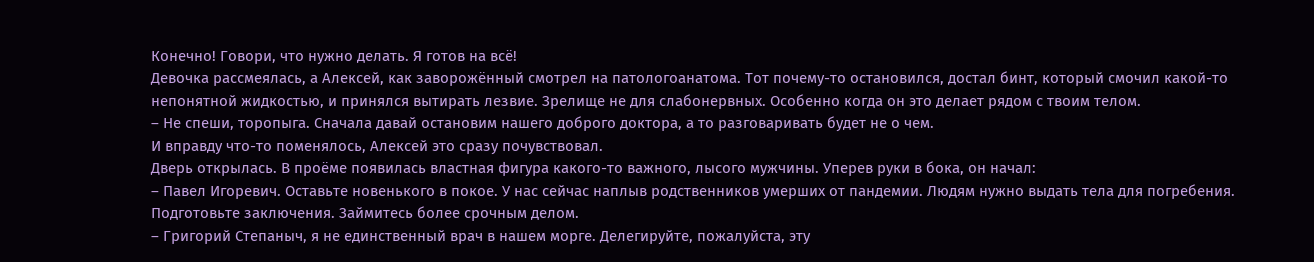Конечно! Говори, что нужно делать. Я готов на всё!
Девочка рассмеялась, а Алексей, как заворожённый смотрел на патологоанатома. Тот почему-то остановился, достал бинт, который смочил какой-то непонятной жидкостью, и принялся вытирать лезвие. Зрелище не для слабонервных. Особенно когда он это делает рядом с твоим телом.
– Не спеши, торопыга. Сначала давай остановим нашего доброго доктора, а то разговаривать будет не о чем.
И вправду что-то поменялось, Алексей это сразу почувствовал.
Дверь открылась. В проёме появилась властная фигура какого-то важного, лысого мужчины. Уперев руки в бока, он начал:
– Павел Игоревич. Оставьте новенького в покое. У нас сейчас наплыв родственников умерших от пандемии. Людям нужно выдать тела для погребения. Подготовьте заключения. Займитесь более срочным делом.
– Григорий Степаныч, я не единственный врач в нашем морге. Делегируйте, пожалуйста, эту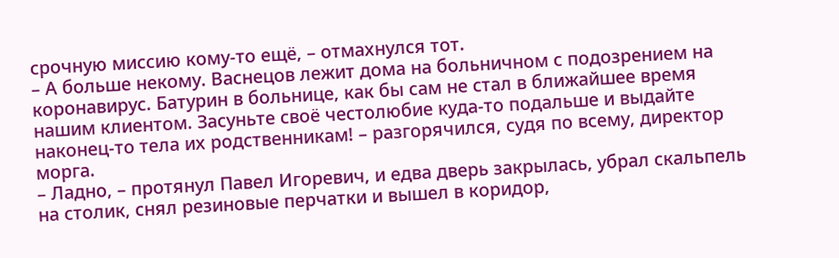срочную миссию кому-то ещё, – отмахнулся тот.
– А больше некому. Васнецов лежит дома на больничном с подозрением на коронавирус. Батурин в больнице, как бы сам не стал в ближайшее время нашим клиентом. Засуньте своё честолюбие куда-то подальше и выдайте наконец-то тела их родственникам! – разгорячился, судя по всему, директор морга.
– Ладно, – протянул Павел Игоревич, и едва дверь закрылась, убрал скальпель на столик, снял резиновые перчатки и вышел в коридор,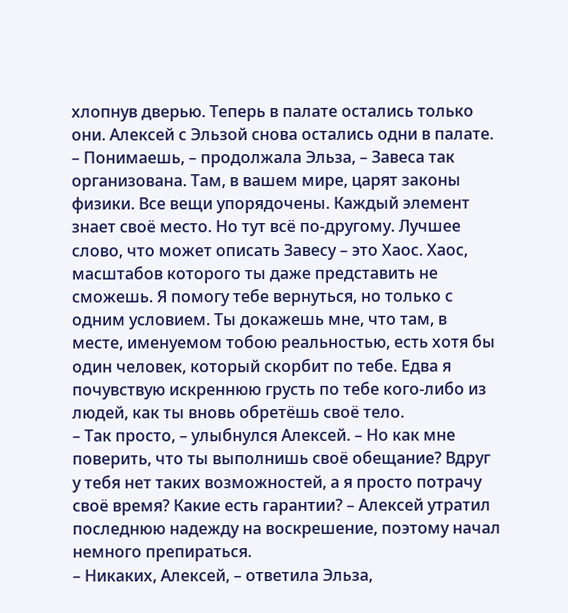хлопнув дверью. Теперь в палате остались только они. Алексей с Эльзой снова остались одни в палате.
– Понимаешь, – продолжала Эльза, – Завеса так организована. Там, в вашем мире, царят законы физики. Все вещи упорядочены. Каждый элемент знает своё место. Но тут всё по-другому. Лучшее слово, что может описать Завесу – это Хаос. Хаос, масштабов которого ты даже представить не сможешь. Я помогу тебе вернуться, но только с одним условием. Ты докажешь мне, что там, в месте, именуемом тобою реальностью, есть хотя бы один человек, который скорбит по тебе. Едва я почувствую искреннюю грусть по тебе кого-либо из людей, как ты вновь обретёшь своё тело.
– Так просто, – улыбнулся Алексей. – Но как мне поверить, что ты выполнишь своё обещание? Вдруг у тебя нет таких возможностей, а я просто потрачу своё время? Какие есть гарантии? – Алексей утратил последнюю надежду на воскрешение, поэтому начал немного препираться.
– Никаких, Алексей, – ответила Эльза,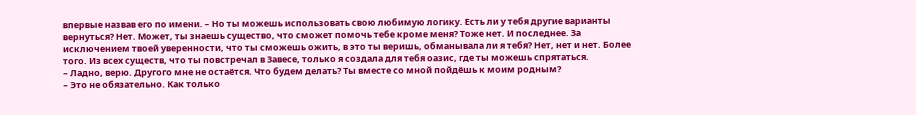впервые назвав его по имени. – Но ты можешь использовать свою любимую логику. Есть ли у тебя другие варианты вернуться? Нет. Может, ты знаешь существо, что сможет помочь тебе кроме меня? Тоже нет. И последнее. За исключением твоей уверенности, что ты сможешь ожить, в это ты веришь, обманывала ли я тебя? Нет, нет и нет. Более того. Из всех существ, что ты повстречал в Завесе, только я создала для тебя оазис, где ты можешь спрятаться.
– Ладно, верю. Другого мне не остаётся. Что будем делать? Ты вместе со мной пойдёшь к моим родным?
– Это не обязательно. Как только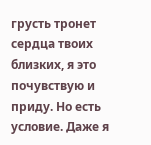грусть тронет сердца твоих близких, я это почувствую и приду. Но есть условие. Даже я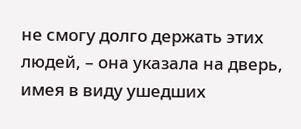не смогу долго держать этих людей, – она указала на дверь, имея в виду ушедших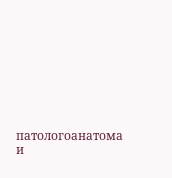патологоанатома и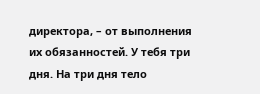директора, – от выполнения их обязанностей. У тебя три дня. На три дня тело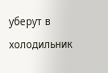уберут в холодильник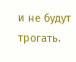и не будут трогать.